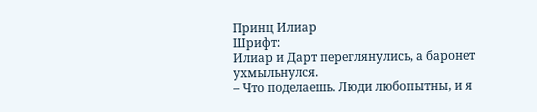Принц Илиар
Шрифт:
Илиар и Дарт переглянулись, а баронет ухмыльнулся.
– Что поделаешь. Люди любопытны, и я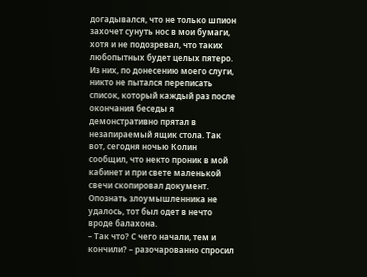догадывался, что не только шпион захочет сунуть нос в мои бумаги, хотя и не подозревал, что таких любопытных будет целых пятеро. Из них, по донесению моего слуги, никто не пытался переписать список, который каждый раз после окончания беседы я демонстративно прятал в незапираемый ящик стола. Так вот, сегодня ночью Колин сообщил, что некто проник в мой кабинет и при свете маленькой свечи скопировал документ. Опознать злоумышленника не удалось, тот был одет в нечто вроде балахона.
– Так что? С чего начали, тем и кончили? – разочарованно спросил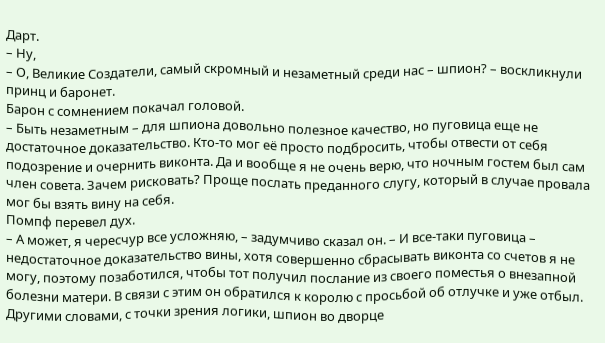Дарт.
– Ну,
– О, Великие Создатели, самый скромный и незаметный среди нас – шпион? – воскликнули принц и баронет.
Барон с сомнением покачал головой.
– Быть незаметным – для шпиона довольно полезное качество, но пуговица еще не достаточное доказательство. Кто-то мог её просто подбросить, чтобы отвести от себя подозрение и очернить виконта. Да и вообще я не очень верю, что ночным гостем был сам член совета. Зачем рисковать? Проще послать преданного слугу, который в случае провала мог бы взять вину на себя.
Помпф перевел дух.
– А может, я чересчур все усложняю, – задумчиво сказал он. – И все-таки пуговица – недостаточное доказательство вины, хотя совершенно сбрасывать виконта со счетов я не могу, поэтому позаботился, чтобы тот получил послание из своего поместья о внезапной болезни матери. В связи с этим он обратился к королю с просьбой об отлучке и уже отбыл. Другими словами, с точки зрения логики, шпион во дворце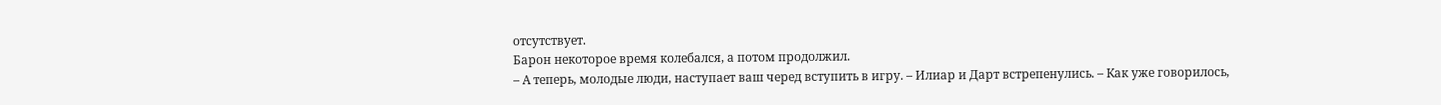отсутствует.
Барон некоторое время колебался, а потом продолжил.
– А теперь, молодые люди, наступает ваш черед вступить в игру. – Илиар и Дарт встрепенулись. – Как уже говорилось,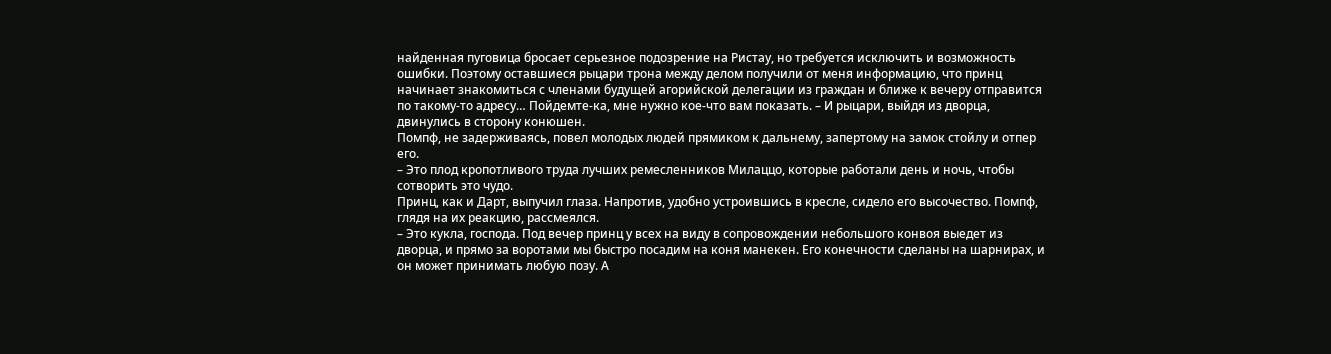найденная пуговица бросает серьезное подозрение на Ристау, но требуется исключить и возможность ошибки. Поэтому оставшиеся рыцари трона между делом получили от меня информацию, что принц начинает знакомиться с членами будущей агорийской делегации из граждан и ближе к вечеру отправится по такому-то адресу… Пойдемте-ка, мне нужно кое-что вам показать. – И рыцари, выйдя из дворца, двинулись в сторону конюшен.
Помпф, не задерживаясь, повел молодых людей прямиком к дальнему, запертому на замок стойлу и отпер его.
– Это плод кропотливого труда лучших ремесленников Милаццо, которые работали день и ночь, чтобы сотворить это чудо.
Принц, как и Дарт, выпучил глаза. Напротив, удобно устроившись в кресле, сидело его высочество. Помпф, глядя на их реакцию, рассмеялся.
– Это кукла, господа. Под вечер принц у всех на виду в сопровождении небольшого конвоя выедет из дворца, и прямо за воротами мы быстро посадим на коня манекен. Его конечности сделаны на шарнирах, и он может принимать любую позу. А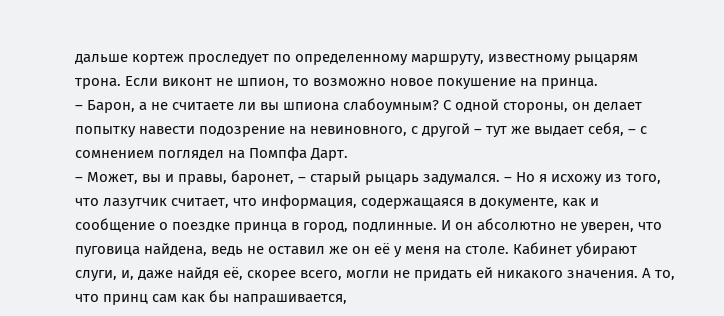дальше кортеж проследует по определенному маршруту, известному рыцарям трона. Если виконт не шпион, то возможно новое покушение на принца.
– Барон, а не считаете ли вы шпиона слабоумным? С одной стороны, он делает попытку навести подозрение на невиновного, с другой – тут же выдает себя, – с сомнением поглядел на Помпфа Дарт.
– Может, вы и правы, баронет, – старый рыцарь задумался. – Но я исхожу из того, что лазутчик считает, что информация, содержащаяся в документе, как и сообщение о поездке принца в город, подлинные. И он абсолютно не уверен, что пуговица найдена, ведь не оставил же он её у меня на столе. Кабинет убирают слуги, и, даже найдя её, скорее всего, могли не придать ей никакого значения. А то, что принц сам как бы напрашивается,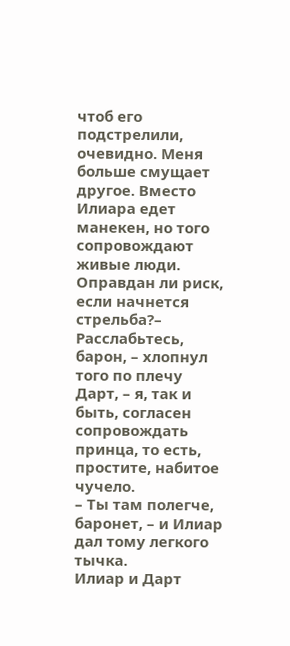чтоб его
подстрелили, очевидно. Меня больше смущает другое. Вместо Илиара едет манекен, но того сопровождают живые люди. Оправдан ли риск, если начнется стрельба?– Расслабьтесь, барон, – хлопнул того по плечу Дарт, – я, так и быть, согласен сопровождать принца, то есть, простите, набитое чучело.
– Ты там полегче, баронет, – и Илиар дал тому легкого тычка.
Илиар и Дарт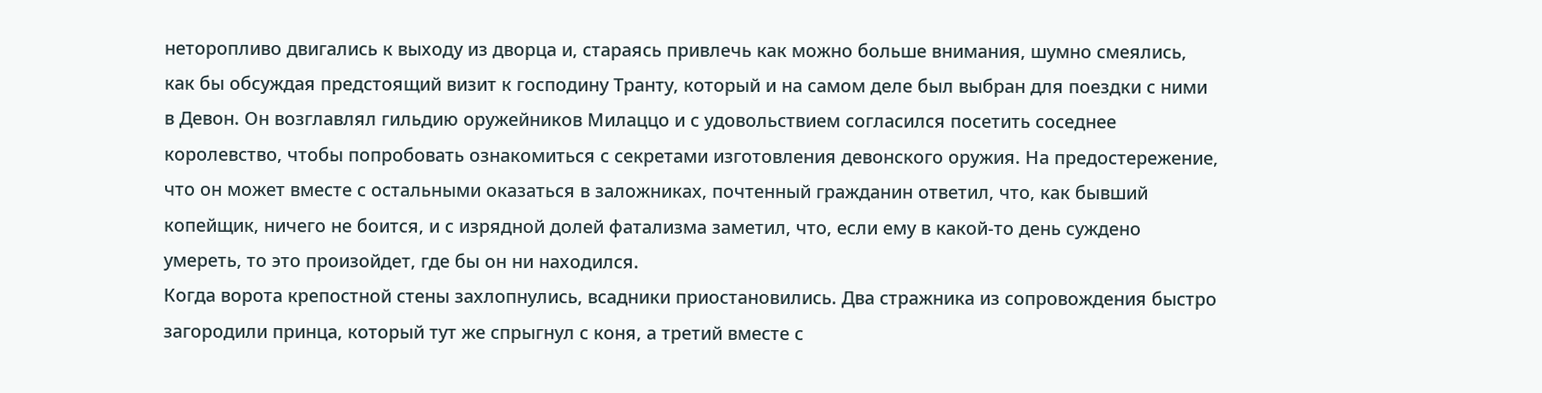неторопливо двигались к выходу из дворца и, стараясь привлечь как можно больше внимания, шумно смеялись, как бы обсуждая предстоящий визит к господину Транту, который и на самом деле был выбран для поездки с ними в Девон. Он возглавлял гильдию оружейников Милаццо и с удовольствием согласился посетить соседнее королевство, чтобы попробовать ознакомиться с секретами изготовления девонского оружия. На предостережение, что он может вместе с остальными оказаться в заложниках, почтенный гражданин ответил, что, как бывший копейщик, ничего не боится, и с изрядной долей фатализма заметил, что, если ему в какой-то день суждено умереть, то это произойдет, где бы он ни находился.
Когда ворота крепостной стены захлопнулись, всадники приостановились. Два стражника из сопровождения быстро загородили принца, который тут же спрыгнул с коня, а третий вместе с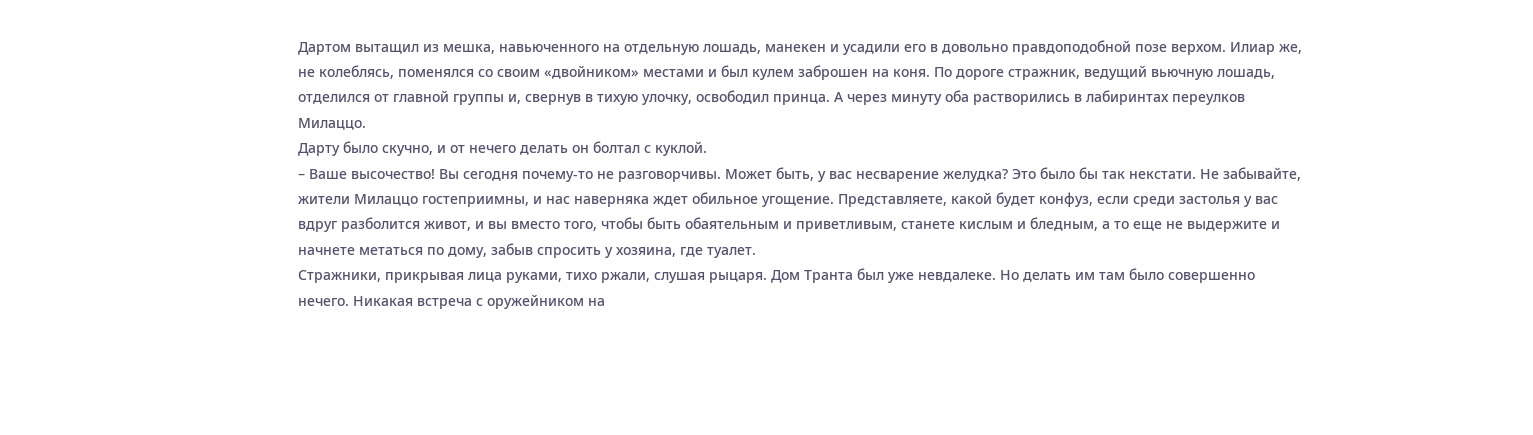Дартом вытащил из мешка, навьюченного на отдельную лошадь, манекен и усадили его в довольно правдоподобной позе верхом. Илиар же, не колеблясь, поменялся со своим «двойником» местами и был кулем заброшен на коня. По дороге стражник, ведущий вьючную лошадь, отделился от главной группы и, свернув в тихую улочку, освободил принца. А через минуту оба растворились в лабиринтах переулков Милаццо.
Дарту было скучно, и от нечего делать он болтал с куклой.
– Ваше высочество! Вы сегодня почему-то не разговорчивы. Может быть, у вас несварение желудка? Это было бы так некстати. Не забывайте, жители Милаццо гостеприимны, и нас наверняка ждет обильное угощение. Представляете, какой будет конфуз, если среди застолья у вас вдруг разболится живот, и вы вместо того, чтобы быть обаятельным и приветливым, станете кислым и бледным, а то еще не выдержите и начнете метаться по дому, забыв спросить у хозяина, где туалет.
Стражники, прикрывая лица руками, тихо ржали, слушая рыцаря. Дом Транта был уже невдалеке. Но делать им там было совершенно нечего. Никакая встреча с оружейником на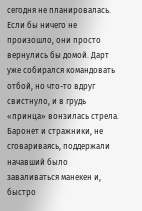сегодня не планировалась. Если бы ничего не произошло, они просто вернулись бы домой. Дарт уже собирался командовать отбой, но что-то вдруг свистнуло, и в грудь «принца» вонзилась стрела. Баронет и стражники, не сговариваясь, поддержали начавший было заваливаться манекен и, быстро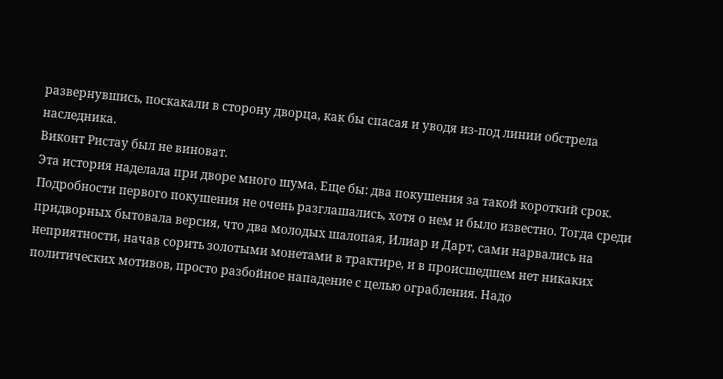развернувшись, поскакали в сторону дворца, как бы спасая и уводя из-под линии обстрела наследника.
Виконт Ристау был не виноват.
Эта история наделала при дворе много шума. Еще бы: два покушения за такой короткий срок. Подробности первого покушения не очень разглашались, хотя о нем и было известно. Тогда среди придворных бытовала версия, что два молодых шалопая, Илиар и Дарт, сами нарвались на неприятности, начав сорить золотыми монетами в трактире, и в происшедшем нет никаких политических мотивов, просто разбойное нападение с целью ограбления. Надо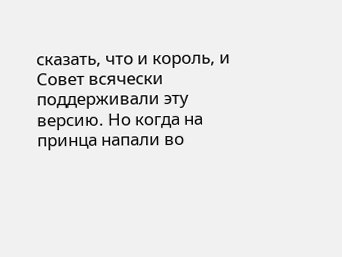сказать, что и король, и Совет всячески поддерживали эту версию. Но когда на принца напали во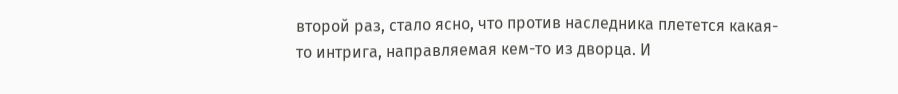второй раз, стало ясно, что против наследника плетется какая-то интрига, направляемая кем-то из дворца. И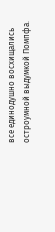все единодушно восхищались остроумной выдумкой Помпфа.